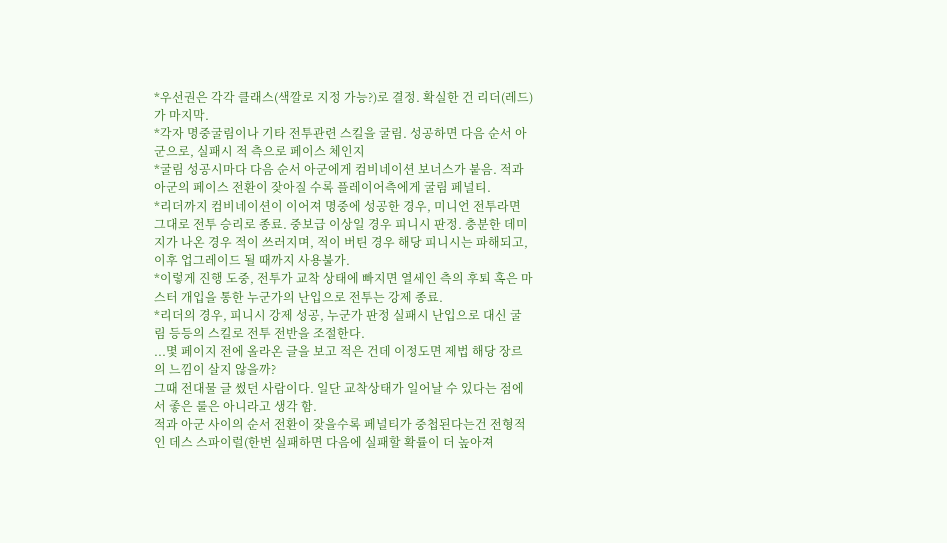*우선권은 각각 클래스(색깔로 지정 가능?)로 결정. 확실한 건 리더(레드)가 마지막.
*각자 명중굴림이나 기타 전투관련 스킬을 굴림. 성공하면 다음 순서 아군으로, 실패시 적 측으로 페이스 체인지
*굴림 성공시마다 다음 순서 아군에게 컴비네이션 보너스가 붙음. 적과 아군의 페이스 전환이 잦아질 수록 플레이어측에게 굴림 페널티.
*리더까지 컴비네이션이 이어져 명중에 성공한 경우, 미니언 전투라면 그대로 전투 승리로 종료. 중보급 이상일 경우 피니시 판정. 충분한 데미지가 나온 경우 적이 쓰러지며, 적이 버틴 경우 해당 피니시는 파해되고, 이후 업그레이드 될 때까지 사용불가.
*이렇게 진행 도중, 전투가 교착 상태에 빠지면 열세인 측의 후퇴 혹은 마스터 개입을 통한 누군가의 난입으로 전투는 강제 종료.
*리더의 경우, 피니시 강제 성공, 누군가 판정 실패시 난입으로 대신 굴림 등등의 스킬로 전투 전반을 조절한다.
...몇 페이지 전에 올라온 글을 보고 적은 건데 이정도면 제법 해당 장르의 느낌이 살지 않을까?
그때 전대물 글 썼던 사람이다. 일단 교착상태가 일어날 수 있다는 점에서 좋은 룰은 아니라고 생각 함.
적과 아군 사이의 순서 전환이 잦을수록 페널티가 중첩된다는건 전형적인 데스 스파이럴(한번 실패하면 다음에 실패할 확률이 더 높아져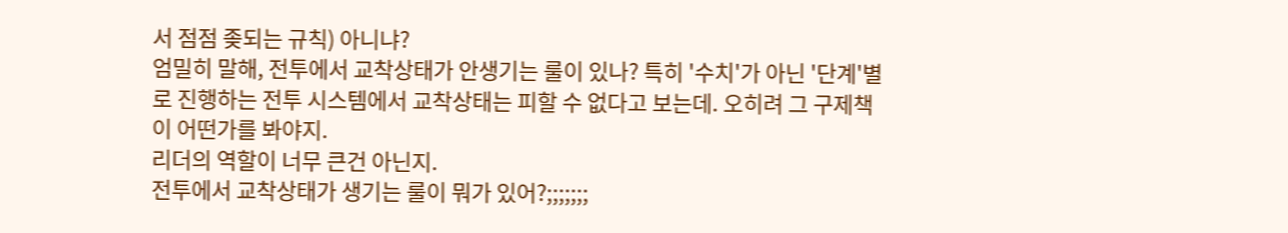서 점점 좆되는 규칙) 아니냐?
엄밀히 말해, 전투에서 교착상태가 안생기는 룰이 있나? 특히 '수치'가 아닌 '단계'별로 진행하는 전투 시스템에서 교착상태는 피할 수 없다고 보는데. 오히려 그 구제책이 어떤가를 봐야지.
리더의 역할이 너무 큰건 아닌지.
전투에서 교착상태가 생기는 룰이 뭐가 있어?;;;;;;;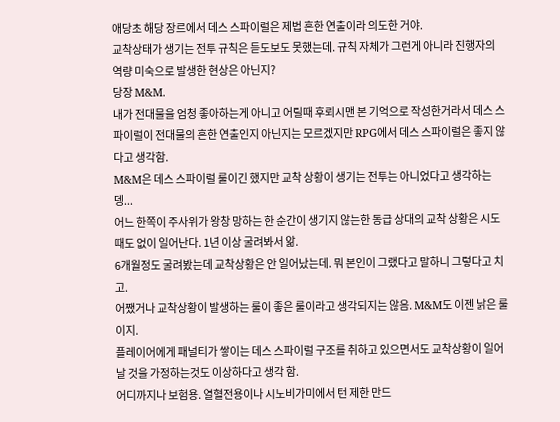애당초 해당 장르에서 데스 스파이럴은 제법 흔한 연출이라 의도한 거야.
교착상태가 생기는 전투 규칙은 듣도보도 못했는데. 규칙 자체가 그런게 아니라 진행자의 역량 미숙으로 발생한 현상은 아닌지?
당장 M&M.
내가 전대물을 엄청 좋아하는게 아니고 어릴때 후뢰시맨 본 기억으로 작성한거라서 데스 스파이럴이 전대물의 흔한 연출인지 아닌지는 모르겠지만 RPG에서 데스 스파이럴은 좋지 않다고 생각함.
M&M은 데스 스파이럴 룰이긴 했지만 교착 상황이 생기는 전투는 아니었다고 생각하는뎅...
어느 한쪽이 주사위가 왕창 망하는 한 순간이 생기지 않는한 동급 상대의 교착 상황은 시도 때도 없이 일어난다. 1년 이상 굴려봐서 앎.
6개월정도 굴려봤는데 교착상황은 안 일어났는데. 뭐 본인이 그랬다고 말하니 그렇다고 치고.
어쨌거나 교착상황이 발생하는 룰이 좋은 룰이라고 생각되지는 않음. M&M도 이젠 낡은 룰이지.
플레이어에게 패널티가 쌓이는 데스 스파이럴 구조를 취하고 있으면서도 교착상황이 일어날 것을 가정하는것도 이상하다고 생각 함.
어디까지나 보험용. 열혈전용이나 시노비가미에서 턴 제한 만드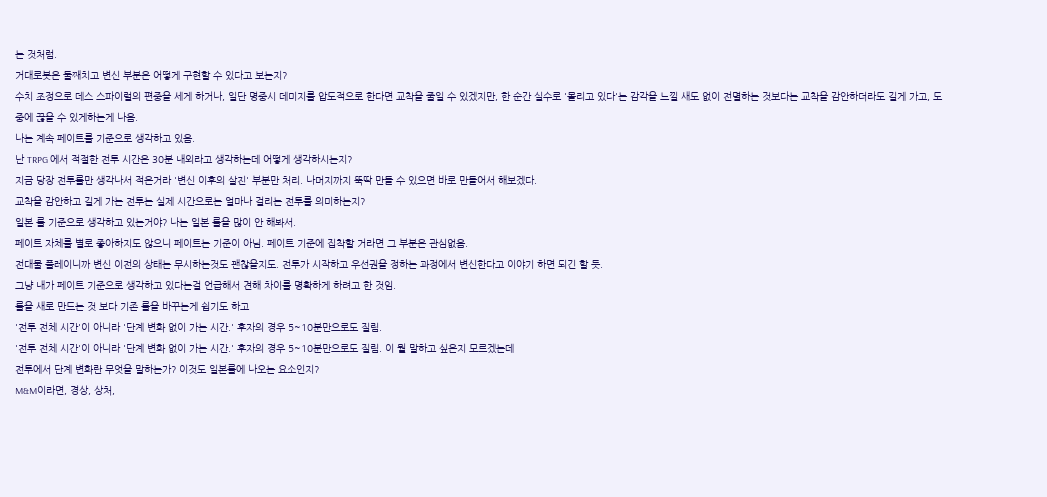는 것처럼.
거대로봇은 둘째치고 변신 부분은 어떻게 구현할 수 있다고 보는지?
수치 조정으로 데스 스파이럴의 편중을 세게 하거나, 일단 명중시 데미지를 압도적으로 한다면 교착을 줄일 수 있겠지만, 한 순간 실수로 '몰리고 있다'는 감각을 느낄 새도 없이 전멸하는 것보다는 교착을 감안하더라도 길게 가고, 도중에 끊을 수 있게하는게 나음.
나는 계속 페이트를 기준으로 생각하고 있음.
난 TRPG 에서 적절한 전투 시간은 30분 내외라고 생각하는데 어떻게 생각하시는지?
지금 당장 전투룰만 생각나서 적은거라 '변신 이후의 살진' 부분만 처리. 나머지까지 뚝딱 만들 수 있으면 바로 만들어서 해보겠다.
교착을 감안하고 길게 가는 전투는 실제 시간으로는 얼마나 걸리는 전투를 의미하는지?
일본 룰 기준으로 생각하고 있는거야? 나는 일본 룰을 많이 안 해봐서.
페이트 자체를 별로 좋아하지도 않으니 페이트는 기준이 아님. 페이트 기준에 집착할 거라면 그 부분은 관심없음.
전대물 플레이니까 변신 이전의 상태는 무시하는것도 괜찮을지도. 전투가 시작하고 우선권을 정하는 과정에서 변신한다고 이야기 하면 되긴 할 듯.
그냥 내가 페이트 기준으로 생각하고 있다는걸 언급해서 견해 차이를 명확하게 하려고 한 것임.
룰을 새로 만드는 것 보다 기존 룰을 바꾸는게 쉽기도 하고
'전투 전체 시간'이 아니라 '단계 변화 없이 가는 시간.' 후자의 경우 5~10분만으로도 질림.
'전투 전체 시간'이 아니라 '단계 변화 없이 가는 시간.' 후자의 경우 5~10분만으로도 질림. 이 뭘 말하고 싶은지 모르겠는데
전투에서 단계 변화란 무엇을 말하는가? 이것도 일본룰에 나오는 요소인지?
M&M이라면, 경상, 상처,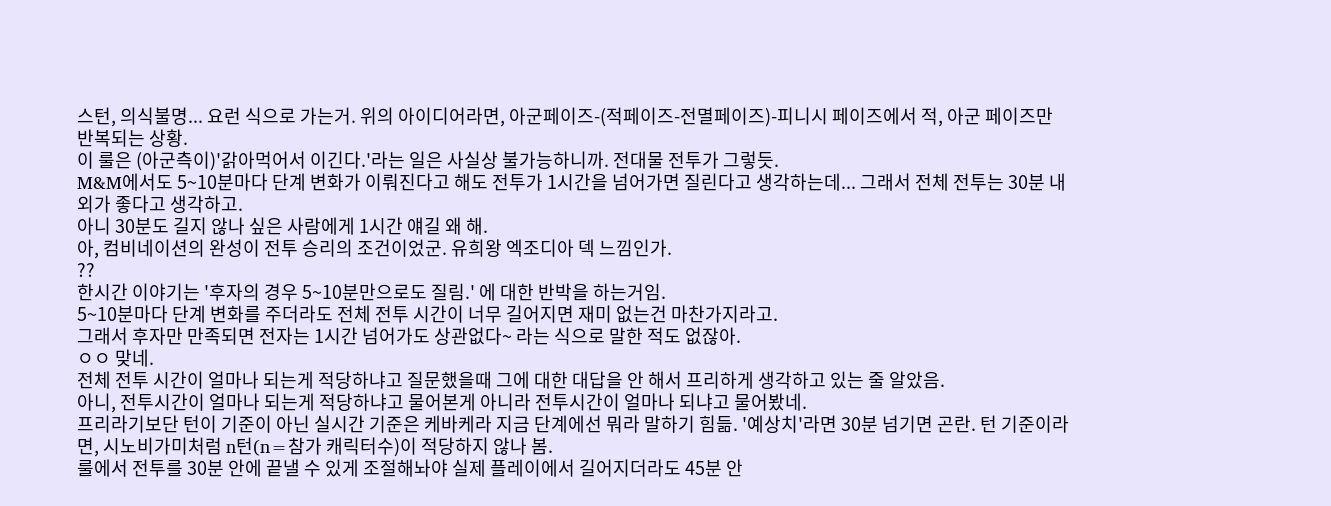스턴, 의식불명... 요런 식으로 가는거. 위의 아이디어라면, 아군페이즈-(적페이즈-전멸페이즈)-피니시 페이즈에서 적, 아군 페이즈만 반복되는 상황.
이 룰은 (아군측이)'갉아먹어서 이긴다.'라는 일은 사실상 불가능하니까. 전대물 전투가 그렇듯.
M&M에서도 5~10분마다 단계 변화가 이뤄진다고 해도 전투가 1시간을 넘어가면 질린다고 생각하는데... 그래서 전체 전투는 30분 내외가 좋다고 생각하고.
아니 30분도 길지 않나 싶은 사람에게 1시간 얘길 왜 해.
아, 컴비네이션의 완성이 전투 승리의 조건이었군. 유희왕 엑조디아 덱 느낌인가.
??
한시간 이야기는 '후자의 경우 5~10분만으로도 질림.' 에 대한 반박을 하는거임.
5~10분마다 단계 변화를 주더라도 전체 전투 시간이 너무 길어지면 재미 없는건 마찬가지라고.
그래서 후자만 만족되면 전자는 1시간 넘어가도 상관없다~ 라는 식으로 말한 적도 없잖아.
ㅇㅇ 맞네.
전체 전투 시간이 얼마나 되는게 적당하냐고 질문했을때 그에 대한 대답을 안 해서 프리하게 생각하고 있는 줄 알았음.
아니, 전투시간이 얼마나 되는게 적당하냐고 물어본게 아니라 전투시간이 얼마나 되냐고 물어봤네.
프리라기보단 턴이 기준이 아닌 실시간 기준은 케바케라 지금 단계에선 뭐라 말하기 힘듦. '예상치'라면 30분 넘기면 곤란. 턴 기준이라면, 시노비가미처럼 n턴(n=참가 캐릭터수)이 적당하지 않나 봄.
룰에서 전투를 30분 안에 끝낼 수 있게 조절해놔야 실제 플레이에서 길어지더라도 45분 안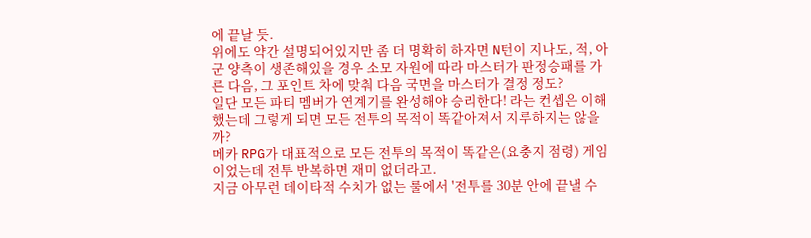에 끝날 듯.
위에도 약간 설명되어있지만 좀 더 명확히 하자면 N턴이 지나도, 적, 아군 양측이 생존해있을 경우 소모 자원에 따라 마스터가 판정승패를 가른 다음, 그 포인트 차에 맞춰 다음 국면을 마스터가 결정 정도?
일단 모든 파티 멤버가 연계기를 완성해야 승리한다! 라는 컨셉은 이해했는데 그렇게 되면 모든 전투의 목적이 똑같아져서 지루하지는 않을까?
메카 RPG가 대표적으로 모든 전투의 목적이 똑같은(요충지 점령) 게임이었는데 전투 반복하면 재미 없더라고.
지금 아무런 데이타적 수치가 없는 룰에서 '전투를 30분 안에 끝낼 수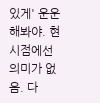있게' 운운 해봐야. 현 시점에선 의미가 없음. 다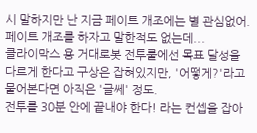시 말하지만 난 지금 페이트 개조에는 별 관심없어.
페이트 개조를 하자고 말한적도 없는데...
클라이막스 용 거대로봇 전투룰에선 목표 달성을 다르게 한다고 구상은 잡혀있지만, '어떻게?'라고 물어본다면 아직은 '글쎄' 정도.
전투를 30분 안에 끝내야 한다! 라는 컨셉을 잡아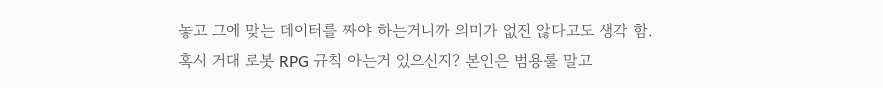놓고 그에 맞는 데이터를 짜야 하는거니까 의미가 없진 않다고도 생각 함.
혹시 거대 로봇 RPG 규칙 아는거 있으신지? 본인은 범용룰 말고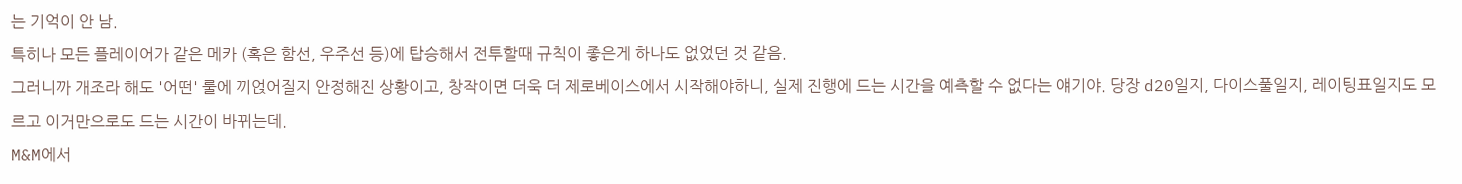는 기억이 안 남.
특히나 모든 플레이어가 같은 메카 (혹은 함선, 우주선 등)에 탑승해서 전투할때 규칙이 좋은게 하나도 없었던 것 같음.
그러니까 개조라 해도 '어떤' 룰에 끼얹어질지 안정해진 상황이고, 창작이면 더욱 더 제로베이스에서 시작해야하니, 실제 진행에 드는 시간을 예측할 수 없다는 얘기야. 당장 d20일지, 다이스풀일지, 레이팅표일지도 모르고 이거만으로도 드는 시간이 바뀌는데.
M&M에서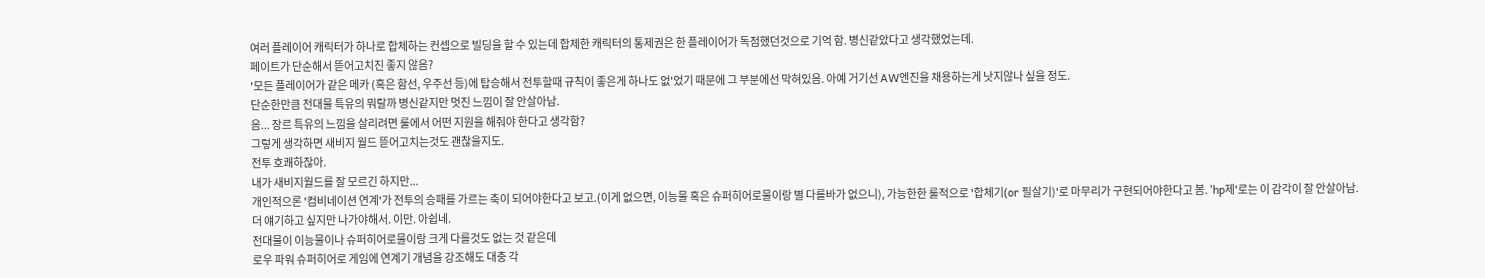여러 플레이어 캐릭터가 하나로 합체하는 컨셉으로 빌딩을 할 수 있는데 합체한 캐릭터의 통제권은 한 플레이어가 독점했던것으로 기억 함. 병신같았다고 생각했었는데.
페이트가 단순해서 뜯어고치진 좋지 않음?
'모든 플레이어가 같은 메카 (혹은 함선, 우주선 등)에 탑승해서 전투할때 규칙이 좋은게 하나도 없'었기 때문에 그 부분에선 막혀있음. 아예 거기선 AW엔진을 채용하는게 낫지않나 싶을 정도.
단순한만큼 전대물 특유의 뭐랄까 병신같지만 멋진 느낌이 잘 안살아남.
음... 장르 특유의 느낌을 살리려면 룰에서 어떤 지원을 해줘야 한다고 생각함?
그렇게 생각하면 새비지 월드 뜯어고치는것도 괜찮을지도.
전투 호쾌하잖아.
내가 새비지월드를 잘 모르긴 하지만...
개인적으론 '컴비네이션 연계'가 전투의 승패를 가르는 축이 되어야한다고 보고.(이게 없으면, 이능물 혹은 슈퍼히어로물이랑 별 다를바가 없으니), 가능한한 룰적으로 '합체기(or 필살기)'로 마무리가 구현되어야한다고 봄. 'hp제'로는 이 감각이 잘 안살아남.
더 얘기하고 싶지만 나가야해서. 이만. 아쉽네.
전대물이 이능물이나 슈퍼히어로물이랑 크게 다를것도 없는 것 같은데
로우 파워 슈퍼히어로 게임에 연계기 개념을 강조해도 대충 각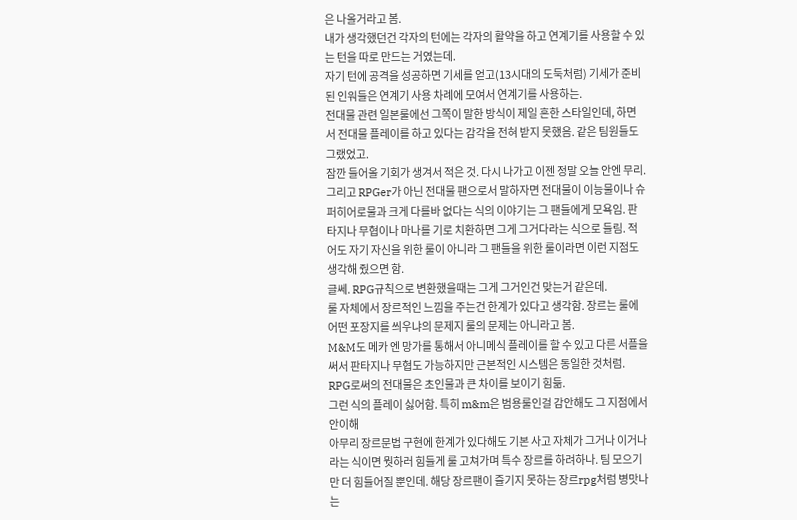은 나올거라고 봄.
내가 생각했던건 각자의 턴에는 각자의 활약을 하고 연계기를 사용할 수 있는 턴을 따로 만드는 거였는데.
자기 턴에 공격을 성공하면 기세를 얻고(13시대의 도둑처럼) 기세가 준비된 인워들은 연계기 사용 차례에 모여서 연계기를 사용하는.
전대물 관련 일본룰에선 그쪽이 말한 방식이 제일 흔한 스타일인데, 하면서 전대물 플레이를 하고 있다는 감각을 전혀 받지 못했음. 같은 팀원들도 그랬었고.
잠깐 들어올 기회가 생겨서 적은 것. 다시 나가고 이젠 정말 오늘 안엔 무리.
그리고 RPGer가 아닌 전대물 팬으로서 말하자면 전대물이 이능물이나 슈퍼히어로물과 크게 다를바 없다는 식의 이야기는 그 팬들에게 모욕임. 판타지나 무협이나 마나를 기로 치환하면 그게 그거다라는 식으로 들림. 적어도 자기 자신을 위한 룰이 아니라 그 팬들을 위한 룰이라면 이런 지점도 생각해 줬으면 함.
글쎄. RPG규칙으로 변환했을때는 그게 그거인건 맞는거 같은데.
룰 자체에서 장르적인 느낌을 주는건 한계가 있다고 생각함. 장르는 룰에 어떤 포장지를 씌우냐의 문제지 룰의 문제는 아니라고 봄.
M&M도 메카 엔 망가를 통해서 아니메식 플레이를 할 수 있고 다른 서플을 써서 판타지나 무협도 가능하지만 근본적인 시스템은 동일한 것처럼. RPG로써의 전대물은 초인물과 큰 차이를 보이기 힘듦.
그런 식의 플레이 싫어함. 특히 m&m은 범용룰인걸 감안해도 그 지점에서 안이해
아무리 장르문법 구현에 한계가 있다해도 기본 사고 자체가 그거나 이거나라는 식이면 뭣하러 힘들게 룰 고쳐가며 특수 장르를 하려하나. 팀 모으기만 더 힘들어질 뿐인데. 해당 장르팬이 즐기지 못하는 장르rpg처럼 병맛나는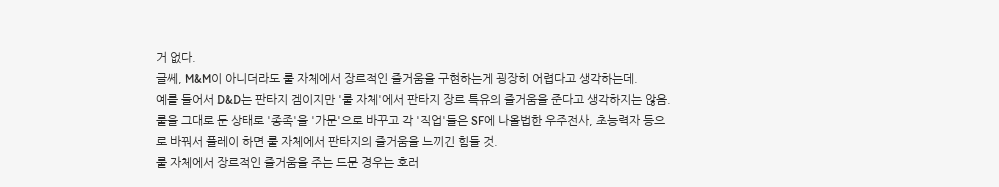거 없다.
글쎄, M&M이 아니더라도 룰 자체에서 장르적인 즐거움을 구현하는게 굉장히 어렵다고 생각하는데.
예를 들어서 D&D는 판타지 겜이지만 '룰 자체'에서 판타지 장르 특유의 즐거움을 준다고 생각하지는 않음. 룰을 그대로 둔 상태로 '종족'을 '가문'으로 바꾸고 각 '직업'들은 SF에 나올법한 우주전사, 초능력자 등으로 바꿔서 플레이 하면 룰 자체에서 판타지의 즐거움을 느끼긴 힘들 것.
룰 자체에서 장르적인 즐거움을 주는 드문 경우는 호러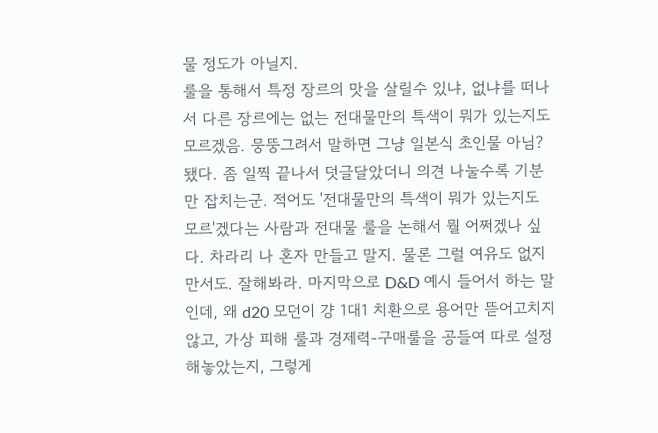물 정도가 아닐지.
룰을 통해서 특정 장르의 맛을 살릴수 있냐, 없냐를 떠나서 다른 장르에는 없는 전대물만의 특색이 뭐가 있는지도 모르겠음. 뭉뚱그려서 말하면 그냥 일본식 초인물 아님?
됐다. 좀 일찍 끝나서 덧글달았더니 의견 나눌수록 기분만 잡치는군. 적어도 '전대물만의 특색이 뭐가 있는지도 모르'겠다는 사람과 전대물 룰을 논해서 뭘 어쩌겠나 싶다. 차라리 나 혼자 만들고 말지. 물론 그럴 여유도 없지만서도. 잘해봐라. 마지막으로 D&D 예시 들어서 하는 말인데, 왜 d20 모던이 걍 1대1 치환으로 용어만 뜯어고치지 않고, 가상 피해 룰과 경제력-구매룰을 공들여 따로 설정해놓았는지, 그렇게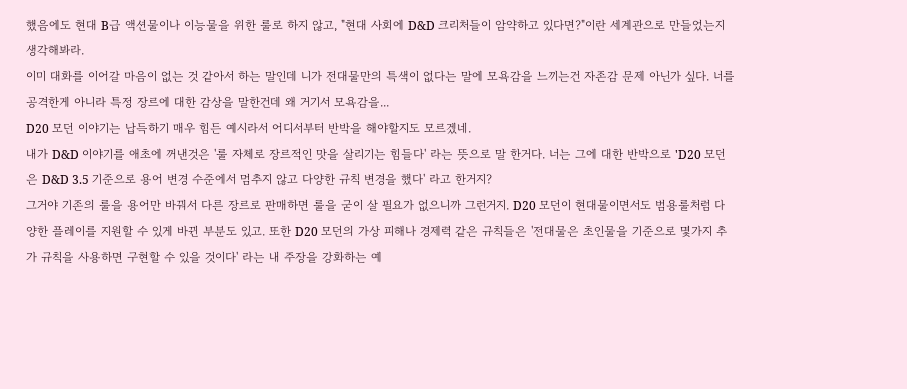했음에도 현대 B급 액션물이나 이능물을 위한 룰로 하지 않고, "현대 사회에 D&D 크리처들이 암약하고 있다면?"이란 세계관으로 만들었는지 생각해봐라.
이미 대화를 이어갈 마음이 없는 것 같아서 하는 말인데 니가 전대물만의 특색이 없다는 말에 모욕감을 느끼는건 자존감 문제 아닌가 싶다. 너를 공격한게 아니라 특정 장르에 대한 감상을 말한건데 왜 거기서 모욕감을...
D20 모던 이야기는 납득하기 매우 힘든 예시라서 어디서부터 반박을 해야할지도 모르겠네.
내가 D&D 이야기를 애초에 꺼낸것은 '룰 자체로 장르적인 맛을 살리기는 힘들다' 라는 뜻으로 말 한거다. 너는 그에 대한 반박으로 'D20 모던은 D&D 3.5 기준으로 용어 변경 수준에서 멈추지 않고 다양한 규칙 변경을 했다' 라고 한거지?
그거야 기존의 룰을 용어만 바꿔서 다른 장르로 판매하면 룰을 굳이 살 필요가 없으니까 그런거지. D20 모던이 현대물이면서도 범용룰처럼 다양한 플레이를 지원할 수 있게 바뀐 부분도 있고. 또한 D20 모던의 가상 피해나 경제력 같은 규칙들은 '전대물은 초인물을 기준으로 몇가지 추가 규칙을 사용하면 구현할 수 있을 것이다' 라는 내 주장을 강화하는 예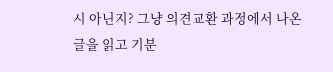시 아닌지? 그냥 의견교환 과정에서 나온 글을 읽고 기분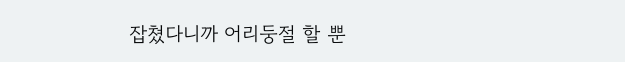잡쳤다니까 어리둥절 할 뿐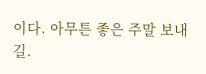이다. 아무튼 좋은 주말 보내길.